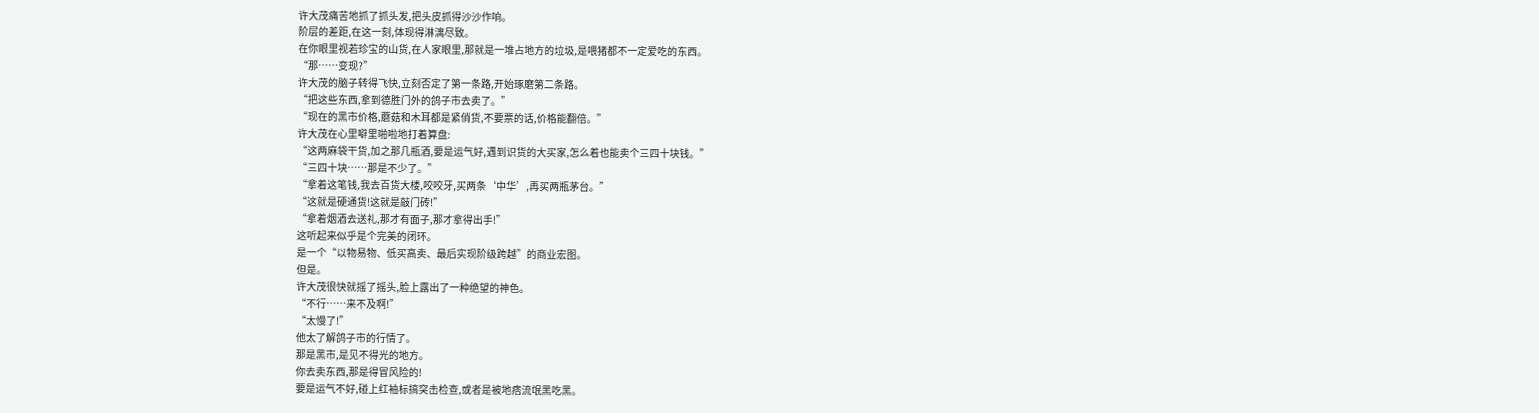许大茂痛苦地抓了抓头发,把头皮抓得沙沙作响。
阶层的差距,在这一刻,体现得淋漓尽致。
在你眼里视若珍宝的山货,在人家眼里,那就是一堆占地方的垃圾,是喂猪都不一定爱吃的东西。
“那……变现?”
许大茂的脑子转得飞快,立刻否定了第一条路,开始琢磨第二条路。
“把这些东西,拿到德胜门外的鸽子市去卖了。”
“现在的黑市价格,蘑菇和木耳都是紧俏货,不要票的话,价格能翻倍。”
许大茂在心里噼里啪啦地打着算盘:
“这两麻袋干货,加之那几瓶酒,要是运气好,遇到识货的大买家,怎么着也能卖个三四十块钱。”
“三四十块……那是不少了。”
“拿着这笔钱,我去百货大楼,咬咬牙,买两条‘中华’,再买两瓶茅台。”
“这就是硬通货!这就是敲门砖!”
“拿着烟酒去送礼,那才有面子,那才拿得出手!”
这听起来似乎是个完美的闭环。
是一个“以物易物、低买高卖、最后实现阶级跨越”的商业宏图。
但是。
许大茂很快就摇了摇头,脸上露出了一种绝望的神色。
“不行……来不及啊!”
“太慢了!”
他太了解鸽子市的行情了。
那是黑市,是见不得光的地方。
你去卖东西,那是得冒风险的!
要是运气不好,碰上红袖标搞突击检查,或者是被地痞流氓黑吃黑。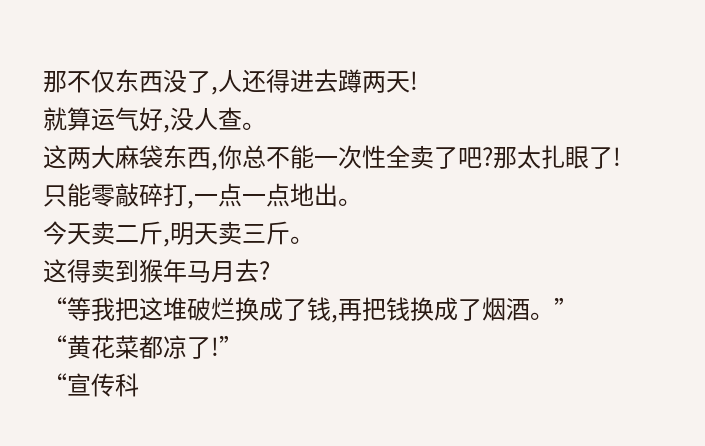那不仅东西没了,人还得进去蹲两天!
就算运气好,没人查。
这两大麻袋东西,你总不能一次性全卖了吧?那太扎眼了!
只能零敲碎打,一点一点地出。
今天卖二斤,明天卖三斤。
这得卖到猴年马月去?
“等我把这堆破烂换成了钱,再把钱换成了烟酒。”
“黄花菜都凉了!”
“宣传科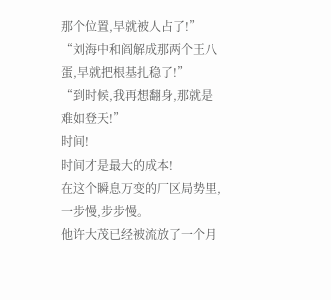那个位置,早就被人占了!”
“刘海中和阎解成那两个王八蛋,早就把根基扎稳了!”
“到时候,我再想翻身,那就是难如登天!”
时间!
时间才是最大的成本!
在这个瞬息万变的厂区局势里,一步慢,步步慢。
他许大茂已经被流放了一个月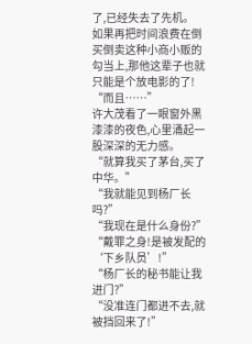了,已经失去了先机。
如果再把时间浪费在倒买倒卖这种小商小贩的勾当上,那他这辈子也就只能是个放电影的了!
“而且……”
许大茂看了一眼窗外黑漆漆的夜色,心里涌起一股深深的无力感。
“就算我买了茅台,买了中华。”
“我就能见到杨厂长吗?”
“我现在是什么身份?”
“戴罪之身!是被发配的‘下乡队员’!”
“杨厂长的秘书能让我进门?”
“没准连门都进不去,就被挡回来了!”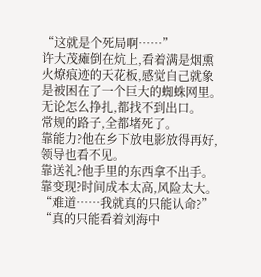“这就是个死局啊……”
许大茂瘫倒在炕上,看着满是烟熏火燎痕迹的天花板,感觉自己就象是被困在了一个巨大的蜘蛛网里。
无论怎么挣扎,都找不到出口。
常规的路子,全都堵死了。
靠能力?他在乡下放电影放得再好,领导也看不见。
靠送礼?他手里的东西拿不出手。
靠变现?时间成本太高,风险太大。
“难道……我就真的只能认命?”
“真的只能看着刘海中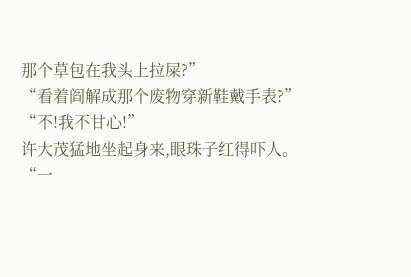那个草包在我头上拉屎?”
“看着阎解成那个废物穿新鞋戴手表?”
“不!我不甘心!”
许大茂猛地坐起身来,眼珠子红得吓人。
“一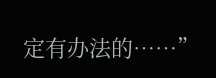定有办法的……”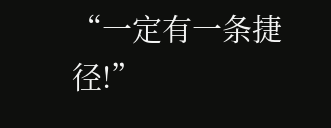“一定有一条捷径!”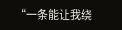“一条能让我绕